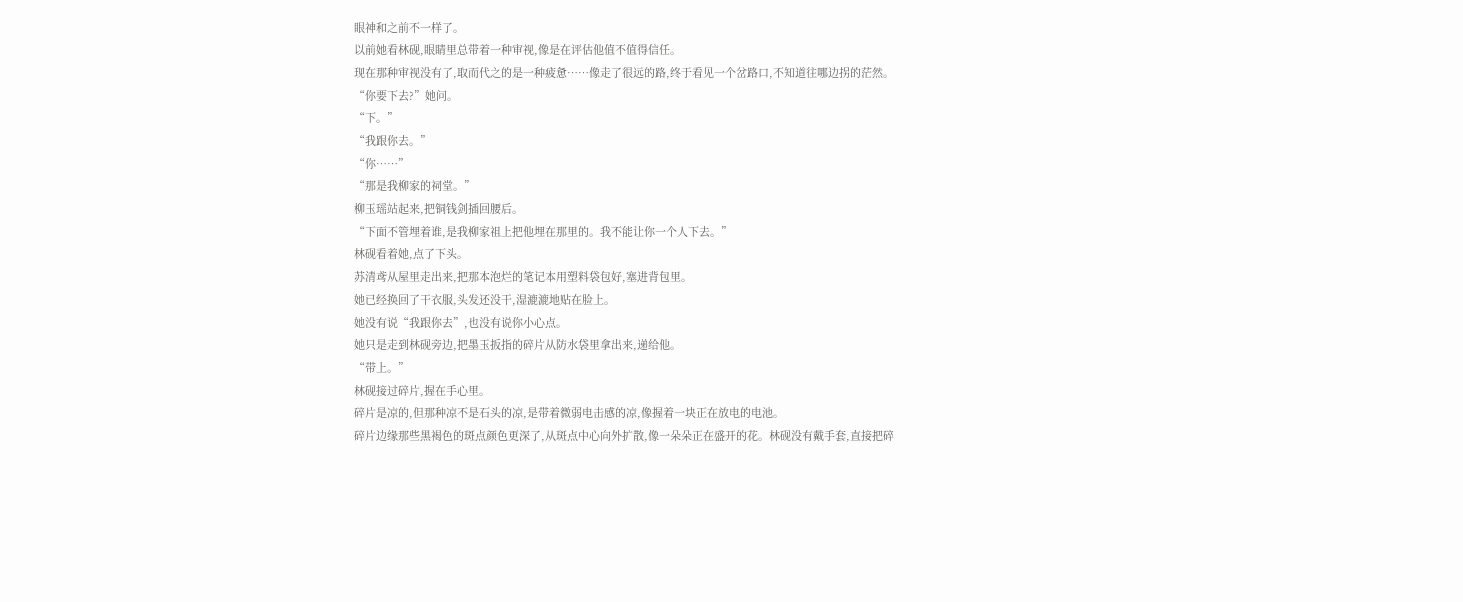眼神和之前不一样了。
以前她看林砚,眼睛里总带着一种审视,像是在评估他值不值得信任。
现在那种审视没有了,取而代之的是一种疲惫……像走了很远的路,终于看见一个岔路口,不知道往哪边拐的茫然。
“你要下去?”她问。
“下。”
“我跟你去。”
“你……”
“那是我柳家的祠堂。”
柳玉瑶站起来,把铜钱剑插回腰后。
“下面不管埋着谁,是我柳家祖上把他埋在那里的。我不能让你一个人下去。”
林砚看着她,点了下头。
苏清鸢从屋里走出来,把那本泡烂的笔记本用塑料袋包好,塞进背包里。
她已经换回了干衣服,头发还没干,湿漉漉地贴在脸上。
她没有说“我跟你去”,也没有说你小心点。
她只是走到林砚旁边,把墨玉扳指的碎片从防水袋里拿出来,递给他。
“带上。”
林砚接过碎片,握在手心里。
碎片是凉的,但那种凉不是石头的凉,是带着微弱电击感的凉,像握着一块正在放电的电池。
碎片边缘那些黑褐色的斑点颜色更深了,从斑点中心向外扩散,像一朵朵正在盛开的花。林砚没有戴手套,直接把碎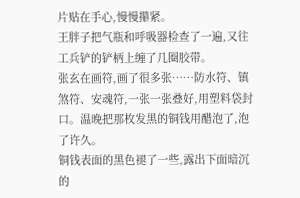片贴在手心,慢慢攥紧。
王胖子把气瓶和呼吸器检查了一遍,又往工兵铲的铲柄上缠了几圈胶带。
张玄在画符,画了很多张……防水符、镇煞符、安魂符,一张一张叠好,用塑料袋封口。温晚把那枚发黑的铜钱用醋泡了,泡了许久。
铜钱表面的黑色褪了一些,露出下面暗沉的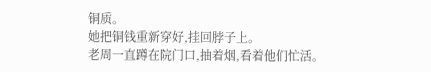铜质。
她把铜钱重新穿好,挂回脖子上。
老周一直蹲在院门口,抽着烟,看着他们忙活。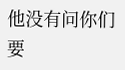他没有问你们要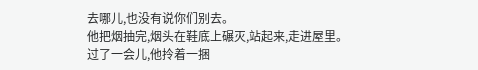去哪儿,也没有说你们别去。
他把烟抽完,烟头在鞋底上碾灭,站起来,走进屋里。
过了一会儿,他拎着一捆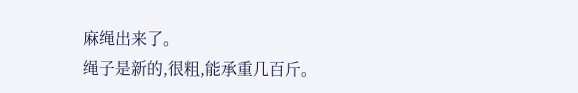麻绳出来了。
绳子是新的,很粗,能承重几百斤。